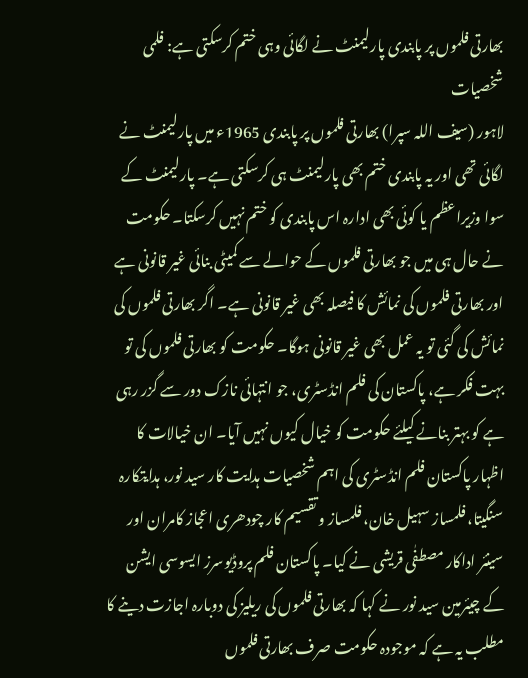بھارتی فلموں پر پابندی پارلیمنٹ نے لگائی وہی ختم کرسکتی ہے: فلمی شخصیات
لاہور (سیف اللہ سپرا) بھارتی فلموں پر پابندی 1965ء میں پارلیمنٹ نے لگائی تھی اور یہ پابندی ختم بھی پارلیمنٹ ہی کرسکتی ہے۔ پارلیمنٹ کے سوا وزیراعظم یا کوئی بھی ادارہ اس پابندی کو ختم نہیں کرسکتا۔ حکومت نے حال ہی میں جو بھارتی فلموں کے حوالے سے کمیٹی بنائی غیر قانونی ہے اور بھارتی فلموں کی نمائش کا فیصلہ بھی غیر قانونی ہے۔ اگر بھارتی فلموں کی نمائش کی گئی تو یہ عمل بھی غیر قانونی ہوگا۔ حکومت کو بھارتی فلموں کی تو بہت فکر ہے، پاکستان کی فلم انڈسٹری، جو انتہائی نازک دور سے گزر رہی ہے کو بہتر بنانے کیلئے حکومت کو خیال کیوں نہیں آیا۔ ان خیالات کا اظہار پاکستان فلم انڈسٹری کی اہم شخصیات ہدایت کار سید نور، ہدایتکارہ سنگیتا، فلمساز سہیل خان، فلمساز و تقسیم کار چودھری اعجاز کامران اور سینئر اداکار مصطفٰی قریشی نے کیا۔ پاکستان فلم پروڈیوسرز ایسوسی ایشن کے چیئرمین سید نور نے کہا کہ بھارتی فلموں کی ریلیز کی دوبارہ اجازت دینے کا مطلب یہ ہے کہ موجودہ حکومت صرف بھارتی فلموں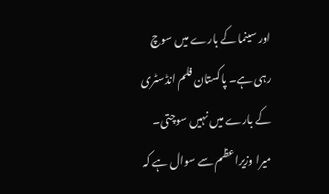اور سینما کے بارے میں سوچ رہی ہے۔ پاکستان فلم انڈسٹری کے بارے میں نہیں سوچتی۔ میرا وزیراعظم سے سوال ہے کہ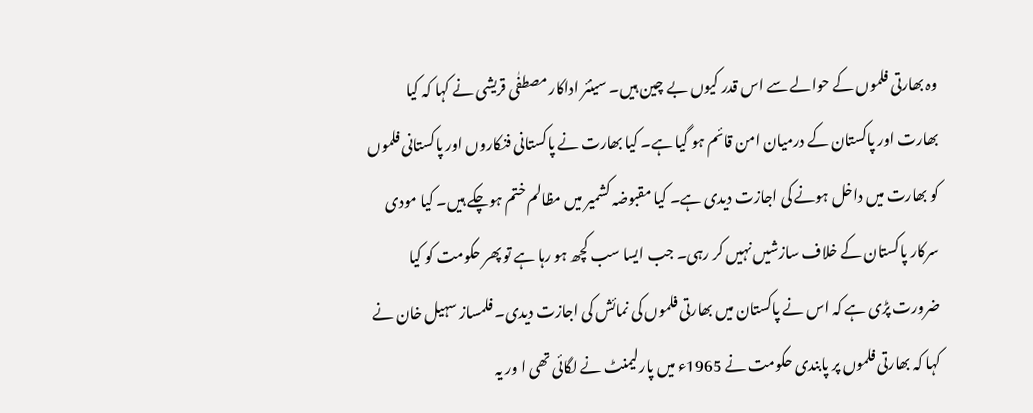وہ بھارتی فلموں کے حوالے سے اس قدر کیوں بے چین ہیں۔ سینئر اداکار مصطفٰی قریشی نے کہا کہ کیا بھارت اور پاکستان کے درمیان امن قائم ہو گیا ہے۔ کیا بھارت نے پاکستانی فنکاروں اور پاکستانی فلموں کو بھارت میں داخل ہونے کی اجازت دیدی ہے۔ کیا مقبوضہ کشمیر میں مظالم ختم ہوچکے ہیں۔ کیا مودی سرکار پاکستان کے خلاف سازشیں نہیں کر رہی۔ جب ایسا سب کچھ ہو رہا ہے تو پھر حکومت کو کیا ضرورت پڑی ہے کہ اس نے پاکستان میں بھارتی فلموں کی نمائش کی اجازت دیدی۔ فلمساز سہیل خان نے کہا کہ بھارتی فلموں پر پابندی حکومت نے 1965ء میں پارلیمنٹ نے لگائی تھی ا ور یہ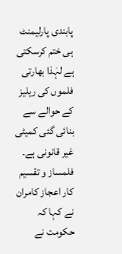پابندی پارلیمنٹ ہی ختم کرسکتی ہے لہٰذا بھارتی فلموں کی ریلیز کے حوالے سے بنائی گئی کمیٹی غیر قانونی ہے۔ فلمساز و تقسیم کار اعجاز کامران نے کہا کہ حکومت نے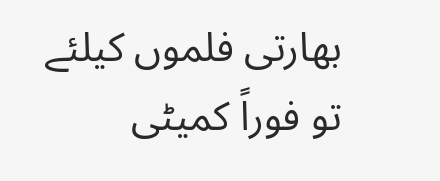بھارتی فلموں کیلئے تو فوراً کمیٹی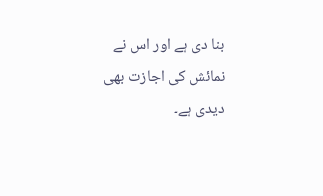بنا دی ہے اور اس نے نمائش کی اجازت بھی دیدی ہے۔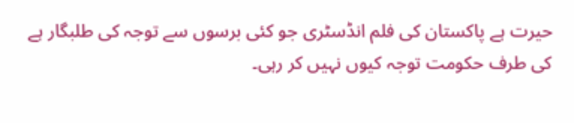حیرت ہے پاکستان کی فلم انڈسٹری جو کئی برسوں سے توجہ کی طلبگار ہے کی طرف حکومت توجہ کیوں نہیں کر رہی۔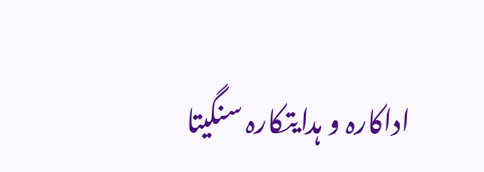اداکارہ و ہدایتکارہ سنگیتا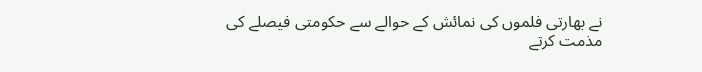نے بھارتی فلموں کی نمائش کے حوالے سے حکومتی فیصلے کی مذمت کرتے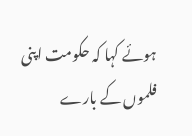ہوئے کہا کہ حکومت اپنی فلموں کے بارے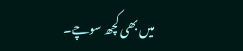میں بھی کچھ سوچے۔